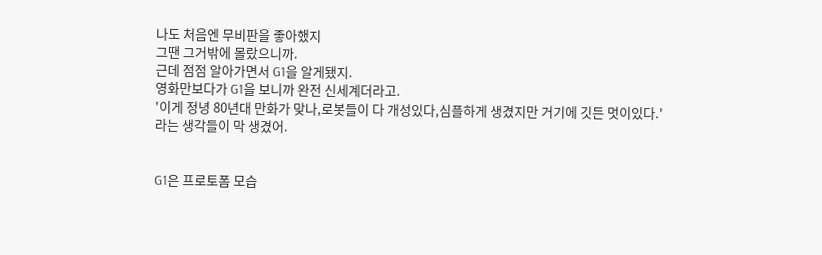나도 처음엔 무비판을 좋아했지
그땐 그거밖에 몰랐으니까.
근데 점점 알아가면서 G1을 알게됐지.
영화만보다가 G1을 보니까 완전 신세계더라고.
'이게 정녕 80년대 만화가 맞나,로봇들이 다 개성있다,심플하게 생겼지만 거기에 깃든 멋이있다.'
라는 생각들이 막 생겼어.


G1은 프로토폼 모습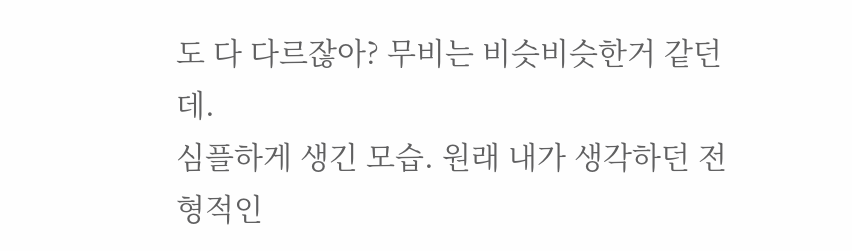도 다 다르잖아? 무비는 비슷비슷한거 같던데.
심플하게 생긴 모습. 원래 내가 생각하던 전형적인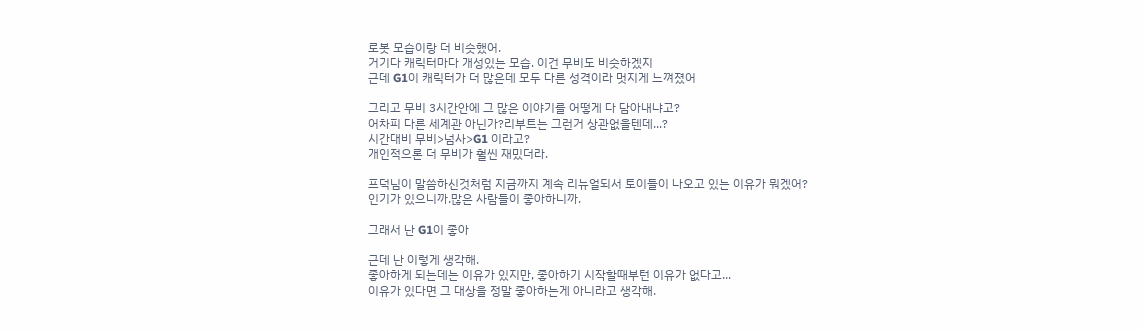로봇 모습이랑 더 비슷했어.
거기다 캐릭터마다 개성있는 모습. 이건 무비도 비슷하겠지
근데 G1이 캐릭터가 더 많은데 모두 다른 성격이라 멋지게 느껴졌어

그리고 무비 3시간안에 그 많은 이야기를 어떻게 다 담아내냐고?
어차피 다른 세계관 아닌가?리부트는 그런거 상관없을텐데...?
시간대비 무비>넘사>G1 이라고?
개인적으론 더 무비가 훨씬 재밌더라.

프덕님이 말씀하신것처럼 지금까지 계속 리뉴얼되서 토이들이 나오고 있는 이유가 뭐겠어?
인기가 있으니까.많은 사람들이 좋아하니까.

그래서 난 G1이 좋아

근데 난 이렇게 생각해.
좋아하게 되는데는 이유가 있지만, 좋아하기 시작할때부턴 이유가 없다고...
이유가 있다면 그 대상을 정말 좋아하는게 아니라고 생각해.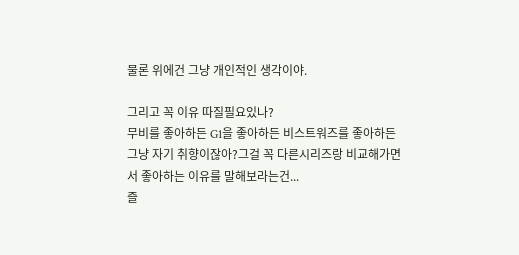물론 위에건 그냥 개인적인 생각이야.

그리고 꼭 이유 따질필요있나?
무비를 좋아하든 G1을 좋아하든 비스트워즈를 좋아하든
그냥 자기 취향이잖아?그걸 꼭 다른시리즈랑 비교해가면서 좋아하는 이유를 말해보라는건...
즐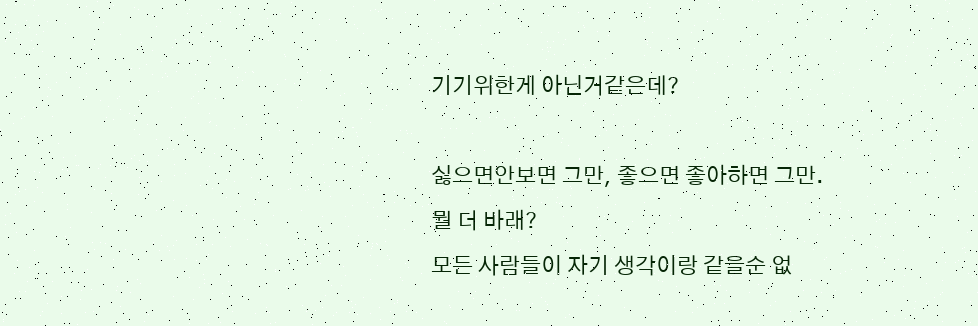기기위한게 아닌거같은데?

싫으면안보면 그만, 좋으면 좋아하면 그만.
뭘 더 바래?
모든 사람들이 자기 생각이랑 같을순 없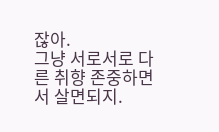잖아.
그냥 서로서로 다른 취향 존중하면서 살면되지.